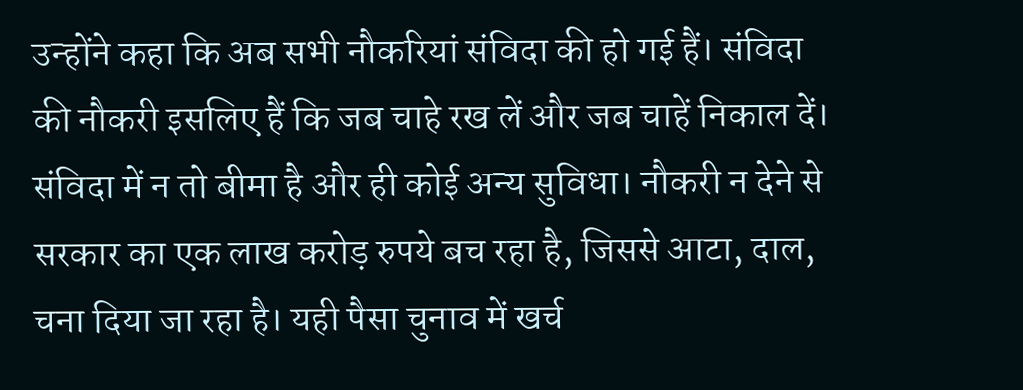उन्होंने कहा कि अब सभी नौकरियां संविदा की हो गई हैं। संविदा की नौकरी इसलिए हैं कि जब चाहे रख लें और जब चाहें निकाल दें। संविदा में न तो बीमा है और ही कोई अन्य सुविधा। नौकरी न देने से सरकार का एक लाख करोड़ रुपये बच रहा है, जिससे आटा, दाल, चना दिया जा रहा है। यही पैसा चुनाव में खर्च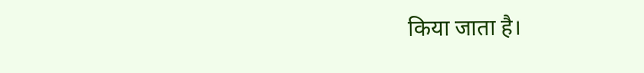किया जाता है।